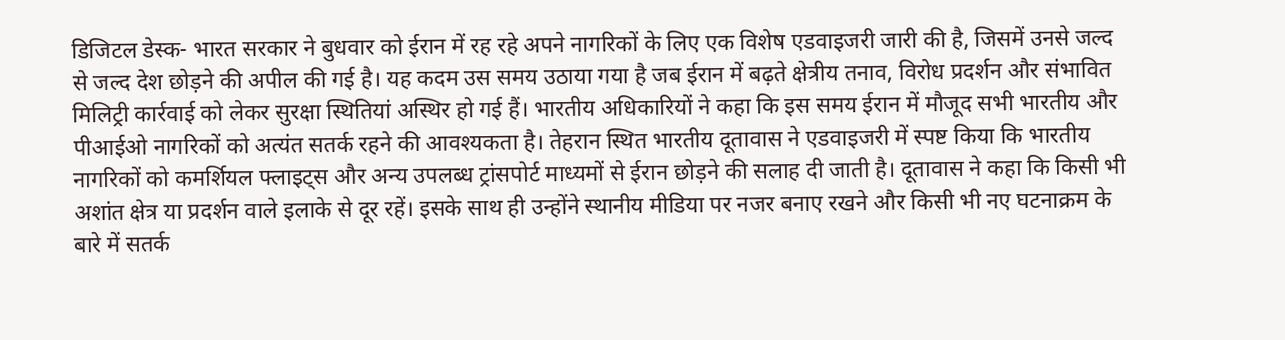डिजिटल डेस्क- भारत सरकार ने बुधवार को ईरान में रह रहे अपने नागरिकों के लिए एक विशेष एडवाइजरी जारी की है, जिसमें उनसे जल्द से जल्द देश छोड़ने की अपील की गई है। यह कदम उस समय उठाया गया है जब ईरान में बढ़ते क्षेत्रीय तनाव, विरोध प्रदर्शन और संभावित मिलिट्री कार्रवाई को लेकर सुरक्षा स्थितियां अस्थिर हो गई हैं। भारतीय अधिकारियों ने कहा कि इस समय ईरान में मौजूद सभी भारतीय और पीआईओ नागरिकों को अत्यंत सतर्क रहने की आवश्यकता है। तेहरान स्थित भारतीय दूतावास ने एडवाइजरी में स्पष्ट किया कि भारतीय नागरिकों को कमर्शियल फ्लाइट्स और अन्य उपलब्ध ट्रांसपोर्ट माध्यमों से ईरान छोड़ने की सलाह दी जाती है। दूतावास ने कहा कि किसी भी अशांत क्षेत्र या प्रदर्शन वाले इलाके से दूर रहें। इसके साथ ही उन्होंने स्थानीय मीडिया पर नजर बनाए रखने और किसी भी नए घटनाक्रम के बारे में सतर्क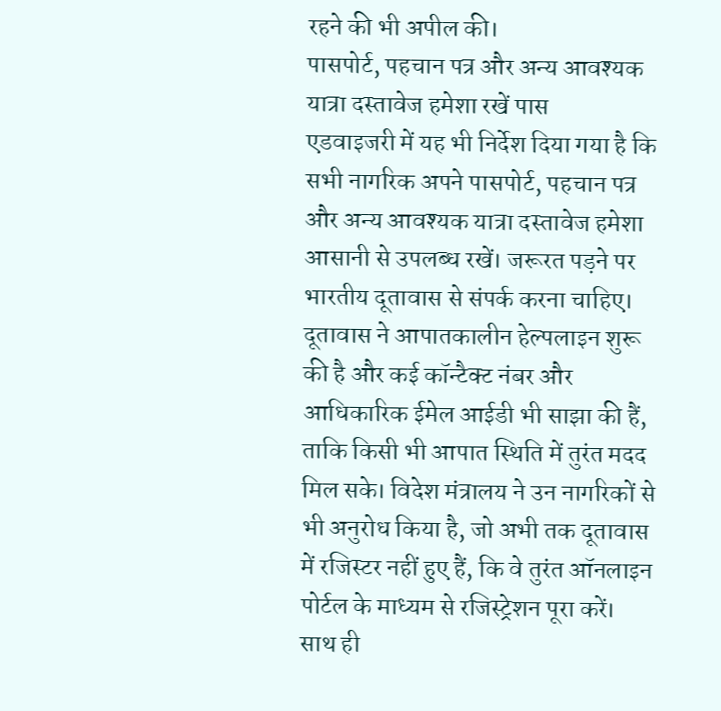रहने की भी अपील की।
पासपोर्ट, पहचान पत्र और अन्य आवश्यक यात्रा दस्तावेज हमेशा रखें पास
एडवाइजरी में यह भी निर्देश दिया गया है कि सभी नागरिक अपने पासपोर्ट, पहचान पत्र और अन्य आवश्यक यात्रा दस्तावेज हमेशा आसानी से उपलब्ध रखें। जरूरत पड़ने पर भारतीय दूतावास से संपर्क करना चाहिए। दूतावास ने आपातकालीन हेल्पलाइन शुरू की है और कई कॉन्टैक्ट नंबर और आधिकारिक ईमेल आईडी भी साझा की हैं, ताकि किसी भी आपात स्थिति में तुरंत मदद मिल सके। विदेश मंत्रालय ने उन नागरिकों से भी अनुरोध किया है, जो अभी तक दूतावास में रजिस्टर नहीं हुए हैं, कि वे तुरंत ऑनलाइन पोर्टल के माध्यम से रजिस्ट्रेशन पूरा करें। साथ ही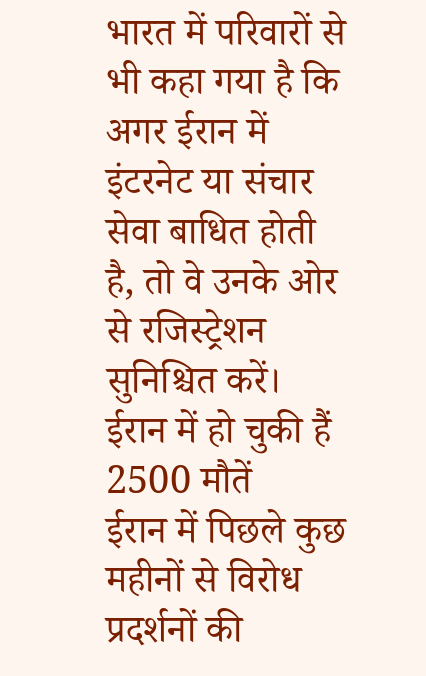भारत में परिवारों से भी कहा गया है कि अगर ईरान में इंटरनेट या संचार सेवा बाधित होती है, तो वे उनके ओर से रजिस्ट्रेशन सुनिश्चित करें।
ईरान में हो चुकी हैं 2500 मौतें
ईरान में पिछले कुछ महीनों से विरोध प्रदर्शनों की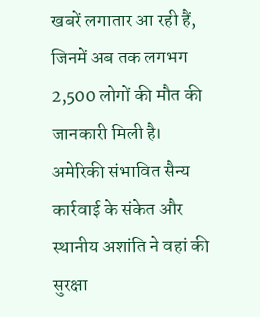खबरें लगातार आ रही हैं, जिनमें अब तक लगभग 2,500 लोगों की मौत की जानकारी मिली है। अमेरिकी संभावित सैन्य कार्रवाई के संकेत और स्थानीय अशांति ने वहां की सुरक्षा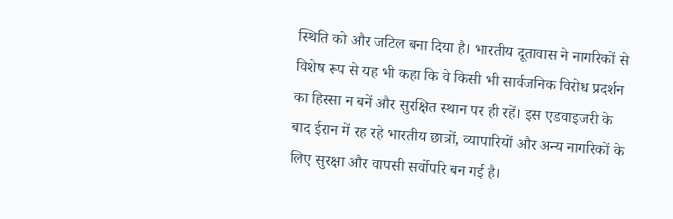स्थिति को और जटिल बना दिया है। भारतीय दूतावास ने नागरिकों से विशेष रूप से यह भी कहा कि वे किसी भी सार्वजनिक विरोध प्रदर्शन का हिस्सा न बनें और सुरक्षित स्थान पर ही रहें। इस एडवाइजरी के बाद ईरान में रह रहे भारतीय छात्रों, व्यापारियों और अन्य नागरिकों के लिए सुरक्षा और वापसी सर्वोपरि बन गई है।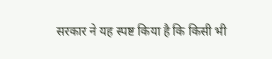सरकार ने यह स्पष्ट किया है कि किसी भी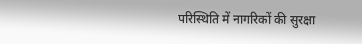परिस्थिति में नागरिकों की सुरक्षा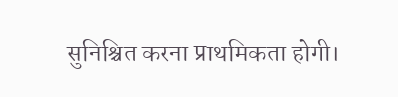सुनिश्चित करना प्राथमिकता होगी।